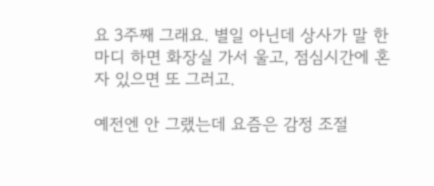요 3주째 그래요. 별일 아닌데 상사가 말 한마디 하면 화장실 가서 울고, 점심시간에 혼자 있으면 또 그러고.

예전엔 안 그랬는데 요즘은 감정 조절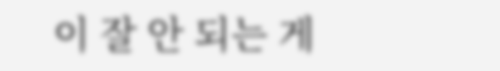이 잘 안 되는 게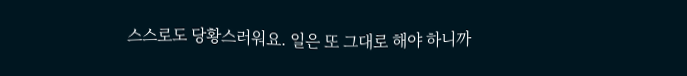스스로도 당황스러워요. 일은 또 그대로 해야 하니까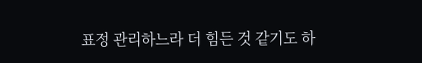표정 관리하느라 더 힘든 것 같기도 하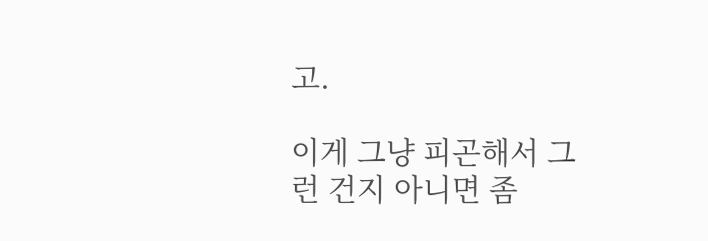고.

이게 그냥 피곤해서 그런 건지 아니면 좀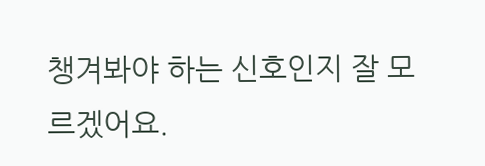챙겨봐야 하는 신호인지 잘 모르겠어요.